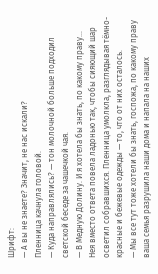Шрифт:
— А вы не знаете? Значит, не нас искали?
Пленница качнула головой.
— Куда направлялись? — тон молочной больше подходил светской беседе за чашечкой чая.
— В Медную Долину. И я хотела бы знать, по какому праву…
Нея вместо ответа повела ладонью так, чтобы сияющий шар осветил собравшихся. Пленница умолкла, разглядывая тёмно-красные и бежевые одежды — то, что от них осталось.
— Мы все тут тоже хотели бы знать, госпожа, по какому праву ваша семья разрушила наши дома и напала на наших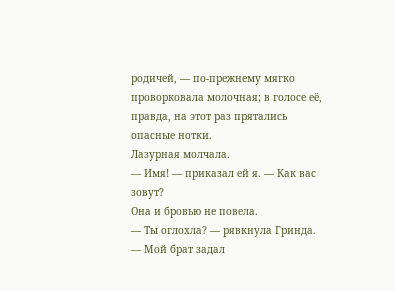родичей, — по-прежнему мягко проворковала молочная; в голосе её, правда, на этот раз прятались опасные нотки.
Лазурная молчала.
— Имя! — приказал ей я. — Как вас зовут?
Она и бровью не повела.
— Ты оглохла? — рявкнула Гринда. — Мой брат задал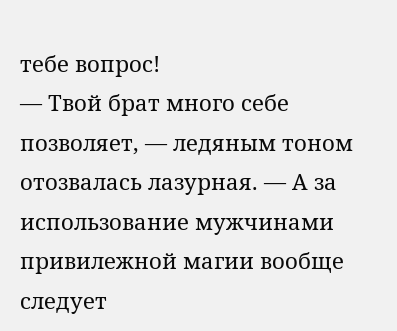тебе вопрос!
— Твой брат много себе позволяет, — ледяным тоном отозвалась лазурная. — А за использование мужчинами привилежной магии вообще следует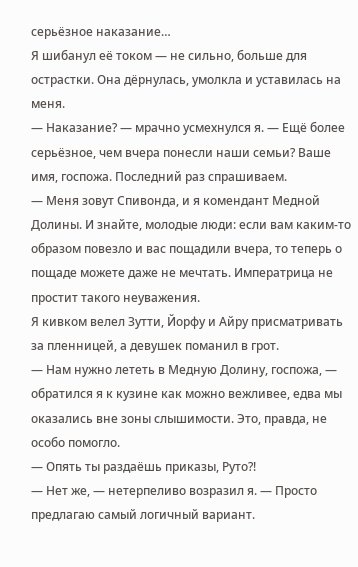серьёзное наказание…
Я шибанул её током — не сильно, больше для острастки. Она дёрнулась, умолкла и уставилась на меня.
— Наказание? — мрачно усмехнулся я. — Ещё более серьёзное, чем вчера понесли наши семьи? Ваше имя, госпожа. Последний раз спрашиваем.
— Меня зовут Спивонда, и я комендант Медной Долины. И знайте, молодые люди: если вам каким-то образом повезло и вас пощадили вчера, то теперь о пощаде можете даже не мечтать. Императрица не простит такого неуважения.
Я кивком велел Зутти, Йорфу и Айру присматривать за пленницей, а девушек поманил в грот.
— Нам нужно лететь в Медную Долину, госпожа, — обратился я к кузине как можно вежливее, едва мы оказались вне зоны слышимости. Это, правда, не особо помогло.
— Опять ты раздаёшь приказы, Руто?!
— Нет же, — нетерпеливо возразил я. — Просто предлагаю самый логичный вариант.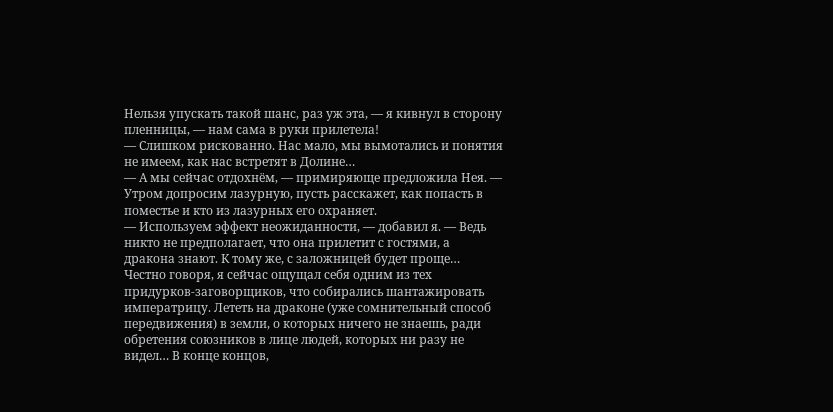Нельзя упускать такой шанс, раз уж эта, — я кивнул в сторону пленницы, — нам сама в руки прилетела!
— Слишком рискованно. Нас мало, мы вымотались и понятия не имеем, как нас встретят в Долине…
— А мы сейчас отдохнём, — примиряюще предложила Нея. — Утром допросим лазурную, пусть расскажет, как попасть в поместье и кто из лазурных его охраняет.
— Используем эффект неожиданности, — добавил я. — Ведь никто не предполагает, что она прилетит с гостями, а дракона знают. К тому же, с заложницей будет проще…
Честно говоря, я сейчас ощущал себя одним из тех придурков-заговорщиков, что собирались шантажировать императрицу. Лететь на драконе (уже сомнительный способ передвижения) в земли, о которых ничего не знаешь, ради обретения союзников в лице людей, которых ни разу не видел… В конце концов,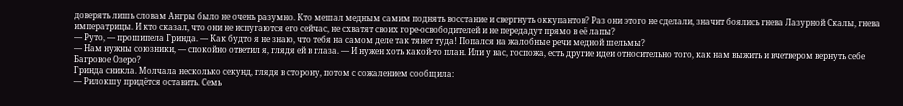доверять лишь словам Ангры было не очень разумно. Кто мешал медным самим поднять восстание и свергнуть оккупантов? Раз они этого не сделали, значит боялись гнева Лазурной Скалы, гнева императрицы. И кто сказал, что они не испугаются его сейчас, не схватят своих горе-освободителей и не передадут прямо в её лапы?
— Руто, — прошипела Гринда. — Как будто я не знаю, что тебя на самом деле так тянет туда! Попался на жалобные речи медной шельмы?
— Нам нужны союзники, — спокойно ответил я, глядя ей в глаза. — И нужен хоть какой-то план. Или у вас, госпожа, есть другие идеи относительно того, как нам выжить и вчетвером вернуть себе Багровое Озеро?
Гринда сникла. Молчала несколько секунд, глядя в сторону, потом с сожалением сообщила:
— Рилокшу придётся оставить. Семь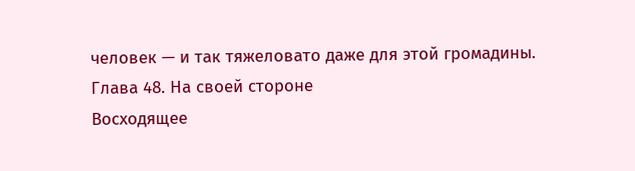человек — и так тяжеловато даже для этой громадины.
Глава 48. На своей стороне
Восходящее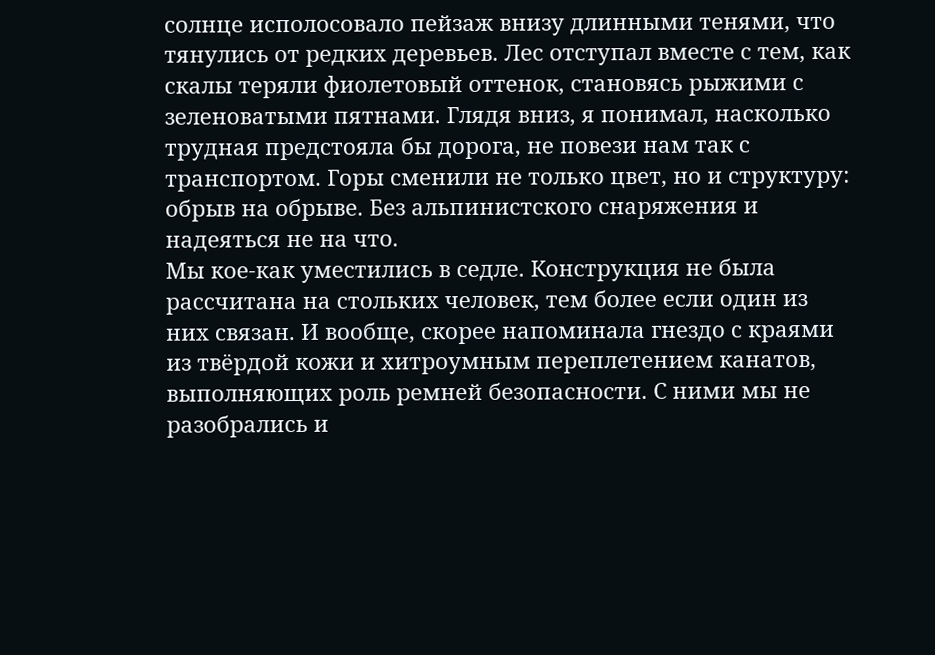солнце исполосовало пейзаж внизу длинными тенями, что тянулись от редких деревьев. Лес отступал вместе с тем, как скалы теряли фиолетовый оттенок, становясь рыжими с зеленоватыми пятнами. Глядя вниз, я понимал, насколько трудная предстояла бы дорога, не повези нам так с транспортом. Горы сменили не только цвет, но и структуру: обрыв на обрыве. Без альпинистского снаряжения и надеяться не на что.
Мы кое-как уместились в седле. Конструкция не была рассчитана на стольких человек, тем более если один из них связан. И вообще, скорее напоминала гнездо с краями из твёрдой кожи и хитроумным переплетением канатов, выполняющих роль ремней безопасности. С ними мы не разобрались и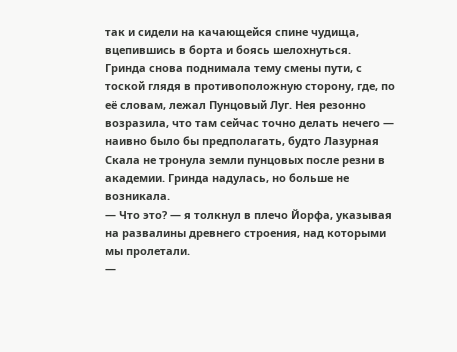так и сидели на качающейся спине чудища, вцепившись в борта и боясь шелохнуться.
Гринда снова поднимала тему смены пути, с тоской глядя в противоположную сторону, где, по её словам, лежал Пунцовый Луг. Нея резонно возразила, что там сейчас точно делать нечего — наивно было бы предполагать, будто Лазурная Скала не тронула земли пунцовых после резни в академии. Гринда надулась, но больше не возникала.
— Что это? — я толкнул в плечо Йорфа, указывая на развалины древнего строения, над которыми мы пролетали.
—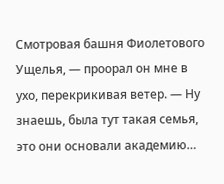Смотровая башня Фиолетового Ущелья, — проорал он мне в ухо, перекрикивая ветер. — Ну знаешь, была тут такая семья, это они основали академию…